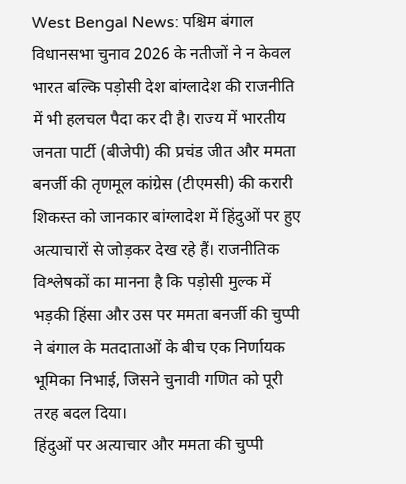West Bengal News: पश्चिम बंगाल विधानसभा चुनाव 2026 के नतीजों ने न केवल भारत बल्कि पड़ोसी देश बांग्लादेश की राजनीति में भी हलचल पैदा कर दी है। राज्य में भारतीय जनता पार्टी (बीजेपी) की प्रचंड जीत और ममता बनर्जी की तृणमूल कांग्रेस (टीएमसी) की करारी शिकस्त को जानकार बांग्लादेश में हिंदुओं पर हुए अत्याचारों से जोड़कर देख रहे हैं। राजनीतिक विश्लेषकों का मानना है कि पड़ोसी मुल्क में भड़की हिंसा और उस पर ममता बनर्जी की चुप्पी ने बंगाल के मतदाताओं के बीच एक निर्णायक भूमिका निभाई, जिसने चुनावी गणित को पूरी तरह बदल दिया।
हिंदुओं पर अत्याचार और ममता की चुप्पी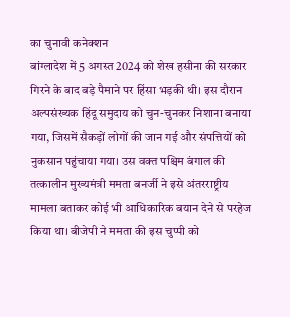का चुनावी कनेक्शन
बांग्लादेश में 5 अगस्त 2024 को शेख हसीना की सरकार गिरने के बाद बड़े पैमाने पर हिंसा भड़की थी। इस दौरान अल्पसंख्यक हिंदू समुदाय को चुन-चुनकर निशाना बनाया गया, जिसमें सैकड़ों लोगों की जान गई और संपत्तियों को नुकसान पहुंचाया गया। उस वक्त पश्चिम बंगाल की तत्कालीन मुख्यमंत्री ममता बनर्जी ने इसे अंतरराष्ट्रीय मामला बताकर कोई भी आधिकारिक बयान देने से परहेज किया था। बीजेपी ने ममता की इस चुप्पी को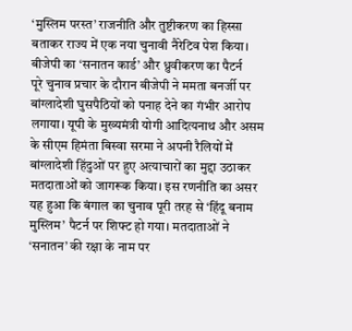‘मुस्लिम परस्त’ राजनीति और तुष्टीकरण का हिस्सा बताकर राज्य में एक नया चुनावी नैरेटिव पेश किया।
बीजेपी का ‘सनातन कार्ड’ और ध्रुवीकरण का पैटर्न
पूरे चुनाव प्रचार के दौरान बीजेपी ने ममता बनर्जी पर बांग्लादेशी घुसपैठियों को पनाह देने का गंभीर आरोप लगाया। यूपी के मुख्यमंत्री योगी आदित्यनाथ और असम के सीएम हिमंता बिस्वा सरमा ने अपनी रैलियों में बांग्लादेशी हिंदुओं पर हुए अत्याचारों का मुद्दा उठाकर मतदाताओं को जागरूक किया। इस रणनीति का असर यह हुआ कि बंगाल का चुनाव पूरी तरह से ‘हिंदू बनाम मुस्लिम’ पैटर्न पर शिफ्ट हो गया। मतदाताओं ने ‘सनातन’ की रक्षा के नाम पर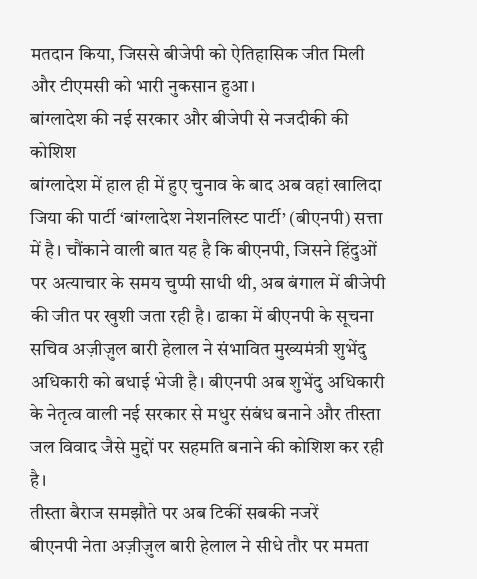मतदान किया, जिससे बीजेपी को ऐतिहासिक जीत मिली और टीएमसी को भारी नुकसान हुआ।
बांग्लादेश की नई सरकार और बीजेपी से नजदीकी की कोशिश
बांग्लादेश में हाल ही में हुए चुनाव के बाद अब वहां खालिदा जिया की पार्टी ‘बांग्लादेश नेशनलिस्ट पार्टी’ (बीएनपी) सत्ता में है। चौंकाने वाली बात यह है कि बीएनपी, जिसने हिंदुओं पर अत्याचार के समय चुप्पी साधी थी, अब बंगाल में बीजेपी की जीत पर खुशी जता रही है। ढाका में बीएनपी के सूचना सचिव अज़ीज़ुल बारी हेलाल ने संभावित मुख्यमंत्री शुभेंदु अधिकारी को बधाई भेजी है। बीएनपी अब शुभेंदु अधिकारी के नेतृत्व वाली नई सरकार से मधुर संबंध बनाने और तीस्ता जल विवाद जैसे मुद्दों पर सहमति बनाने की कोशिश कर रही है।
तीस्ता बैराज समझौते पर अब टिकीं सबकी नजरें
बीएनपी नेता अज़ीज़ुल बारी हेलाल ने सीधे तौर पर ममता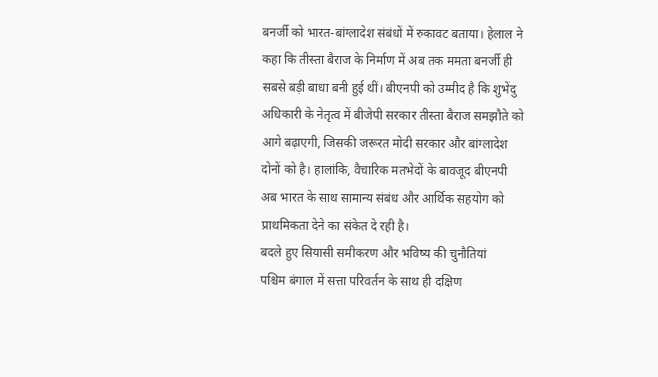बनर्जी को भारत-बांग्लादेश संबंधों में रुकावट बताया। हेलाल ने कहा कि तीस्ता बैराज के निर्माण में अब तक ममता बनर्जी ही सबसे बड़ी बाधा बनी हुई थीं। बीएनपी को उम्मीद है कि शुभेंदु अधिकारी के नेतृत्व में बीजेपी सरकार तीस्ता बैराज समझौते को आगे बढ़ाएगी, जिसकी जरूरत मोदी सरकार और बांग्लादेश दोनों को है। हालांकि, वैचारिक मतभेदों के बावजूद बीएनपी अब भारत के साथ सामान्य संबंध और आर्थिक सहयोग को प्राथमिकता देने का संकेत दे रही है।
बदले हुए सियासी समीकरण और भविष्य की चुनौतियां
पश्चिम बंगाल में सत्ता परिवर्तन के साथ ही दक्षिण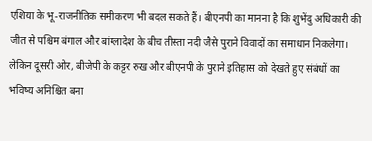एशिया के भू-राजनीतिक समीकरण भी बदल सकते हैं। बीएनपी का मानना है कि शुभेंदु अधिकारी की जीत से पश्चिम बंगाल और बांग्लादेश के बीच तीस्ता नदी जैसे पुराने विवादों का समाधान निकलेगा। लेकिन दूसरी ओर, बीजेपी के कट्टर रुख और बीएनपी के पुराने इतिहास को देखते हुए संबंधों का भविष्य अनिश्चित बना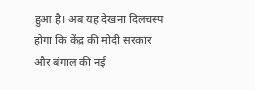हुआ है। अब यह देखना दिलचस्प होगा कि केंद्र की मोदी सरकार और बंगाल की नई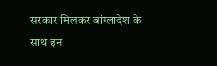सरकार मिलकर बांग्लादेश के साथ इन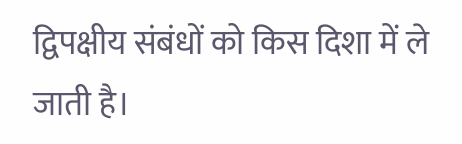द्विपक्षीय संबंधों को किस दिशा में ले जाती है।